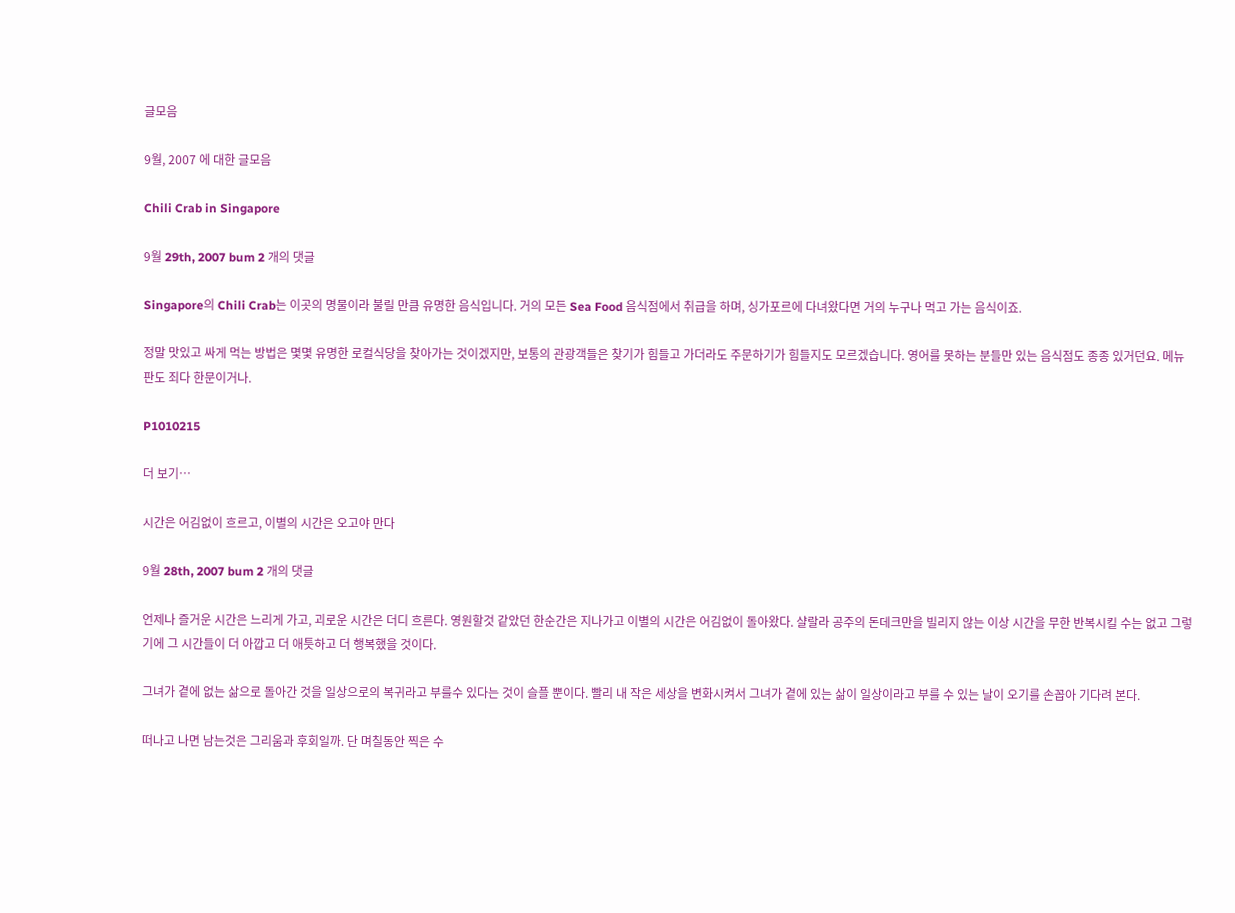글모음

9월, 2007 에 대한 글모음

Chili Crab in Singapore

9월 29th, 2007 bum 2 개의 댓글

Singapore의 Chili Crab는 이곳의 명물이라 불릴 만큼 유명한 음식입니다. 거의 모든 Sea Food 음식점에서 취급을 하며, 싱가포르에 다녀왔다면 거의 누구나 먹고 가는 음식이죠.

정말 맛있고 싸게 먹는 방법은 몇몇 유명한 로컬식당을 찾아가는 것이겠지만, 보통의 관광객들은 찾기가 힘들고 가더라도 주문하기가 힘들지도 모르겠습니다. 영어를 못하는 분들만 있는 음식점도 종종 있거던요. 메뉴판도 죄다 한문이거나.

P1010215

더 보기…

시간은 어김없이 흐르고, 이별의 시간은 오고야 만다

9월 28th, 2007 bum 2 개의 댓글

언제나 즐거운 시간은 느리게 가고, 괴로운 시간은 더디 흐른다. 영원할것 같았던 한순간은 지나가고 이별의 시간은 어김없이 돌아왔다. 샬랄라 공주의 돈데크만을 빌리지 않는 이상 시간을 무한 반복시킬 수는 없고 그렇기에 그 시간들이 더 아깝고 더 애틋하고 더 행복했을 것이다.

그녀가 곁에 없는 삶으로 돌아간 것을 일상으로의 복귀라고 부를수 있다는 것이 슬플 뿐이다. 빨리 내 작은 세상을 변화시켜서 그녀가 곁에 있는 삶이 일상이라고 부를 수 있는 날이 오기를 손꼽아 기다려 본다.

떠나고 나면 남는것은 그리움과 후회일까. 단 며칠동안 찍은 수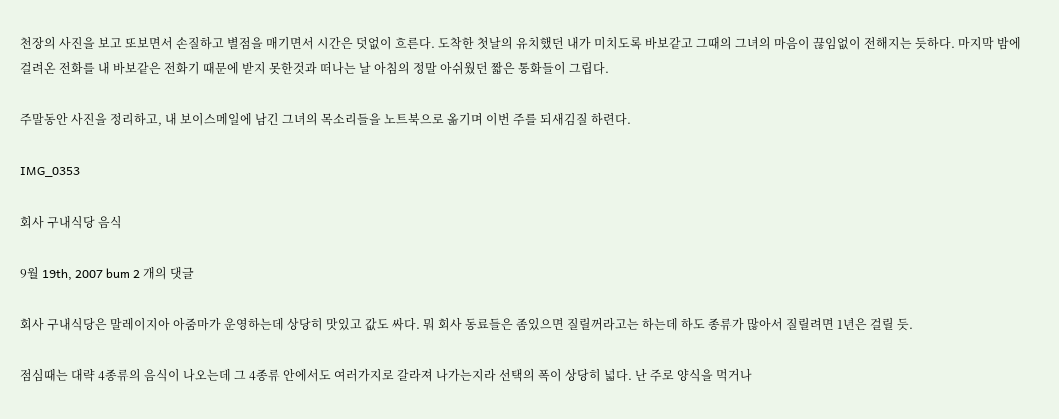천장의 사진을 보고 또보면서 손질하고 별점을 매기면서 시간은 덧없이 흐른다. 도착한 첫날의 유치했던 내가 미치도록 바보같고 그때의 그녀의 마음이 끊임없이 전해지는 듯하다. 마지막 밤에 걸려온 전화를 내 바보같은 전화기 때문에 받지 못한것과 떠나는 날 아침의 정말 아쉬웠던 짧은 통화들이 그립다.

주말동안 사진을 정리하고, 내 보이스메일에 남긴 그녀의 목소리들을 노트북으로 옮기며 이번 주를 되새김질 하련다.

IMG_0353

회사 구내식당 음식

9월 19th, 2007 bum 2 개의 댓글

회사 구내식당은 말레이지아 아줌마가 운영하는데 상당히 맛있고 값도 싸다. 뭐 회사 동료들은 좀있으면 질릴꺼라고는 하는데 하도 종류가 많아서 질릴려면 1년은 걸릴 듯.

점심때는 대략 4종류의 음식이 나오는데 그 4종류 안에서도 여러가지로 갈라져 나가는지라 선택의 폭이 상당히 넓다. 난 주로 양식을 먹거나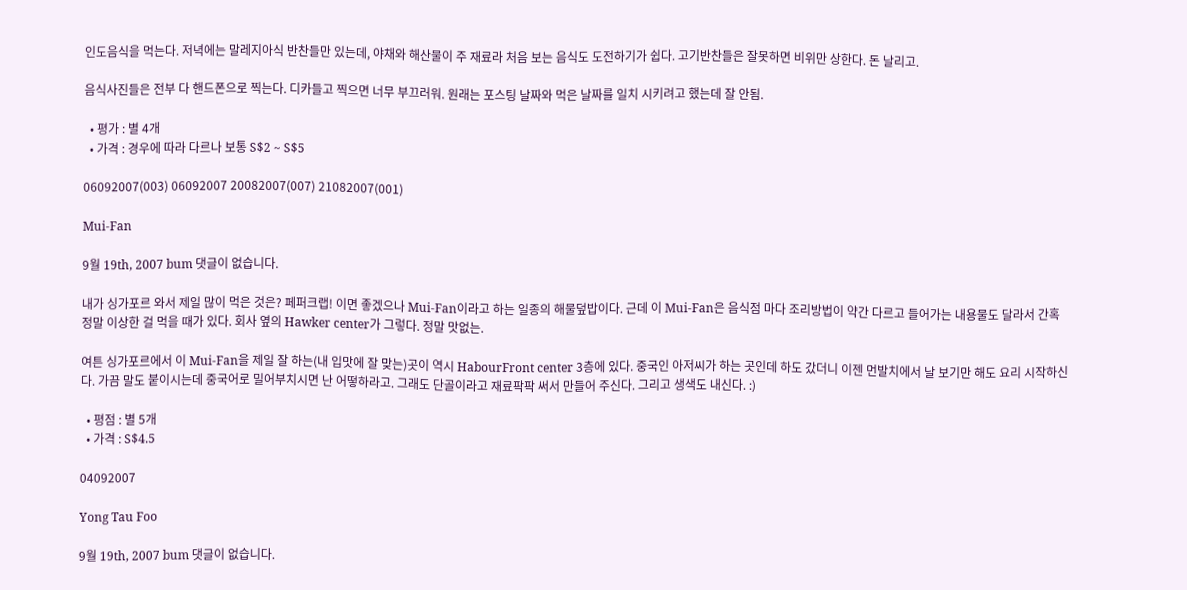인도음식을 먹는다. 저녁에는 말레지아식 반찬들만 있는데, 야채와 해산물이 주 재료라 처음 보는 음식도 도전하기가 쉽다. 고기반찬들은 잘못하면 비위만 상한다. 돈 날리고.

음식사진들은 전부 다 핸드폰으로 찍는다. 디카들고 찍으면 너무 부끄러워. 원래는 포스팅 날짜와 먹은 날짜를 일치 시키려고 했는데 잘 안됨.

  • 평가 : 별 4개
  • 가격 : 경우에 따라 다르나 보통 S$2 ~ S$5

06092007(003) 06092007 20082007(007) 21082007(001)

Mui-Fan

9월 19th, 2007 bum 댓글이 없습니다.

내가 싱가포르 와서 제일 많이 먹은 것은? 페퍼크랩! 이면 좋겠으나 Mui-Fan이라고 하는 일종의 해물덮밥이다. 근데 이 Mui-Fan은 음식점 마다 조리방법이 약간 다르고 들어가는 내용물도 달라서 간혹 정말 이상한 걸 먹을 때가 있다. 회사 옆의 Hawker center가 그렇다. 정말 맛없는.

여튼 싱가포르에서 이 Mui-Fan을 제일 잘 하는(내 입맛에 잘 맞는)곳이 역시 HabourFront center 3층에 있다. 중국인 아저씨가 하는 곳인데 하도 갔더니 이젠 먼발치에서 날 보기만 해도 요리 시작하신다. 가끔 말도 붙이시는데 중국어로 밀어부치시면 난 어떻하라고. 그래도 단골이라고 재료팍팍 써서 만들어 주신다. 그리고 생색도 내신다. :)

  • 평점 : 별 5개
  • 가격 : S$4.5

04092007

Yong Tau Foo

9월 19th, 2007 bum 댓글이 없습니다.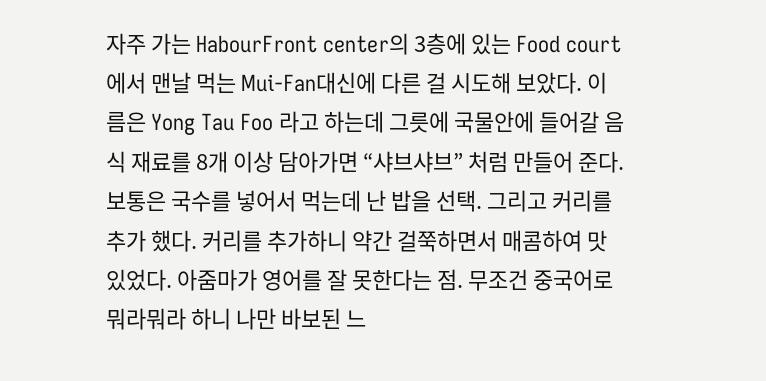자주 가는 HabourFront center의 3층에 있는 Food court에서 맨날 먹는 Mui-Fan대신에 다른 걸 시도해 보았다. 이름은 Yong Tau Foo 라고 하는데 그릇에 국물안에 들어갈 음식 재료를 8개 이상 담아가면 “샤브샤브” 처럼 만들어 준다. 보통은 국수를 넣어서 먹는데 난 밥을 선택. 그리고 커리를 추가 했다. 커리를 추가하니 약간 걸쭉하면서 매콤하여 맛있었다. 아줌마가 영어를 잘 못한다는 점. 무조건 중국어로 뭐라뭐라 하니 나만 바보된 느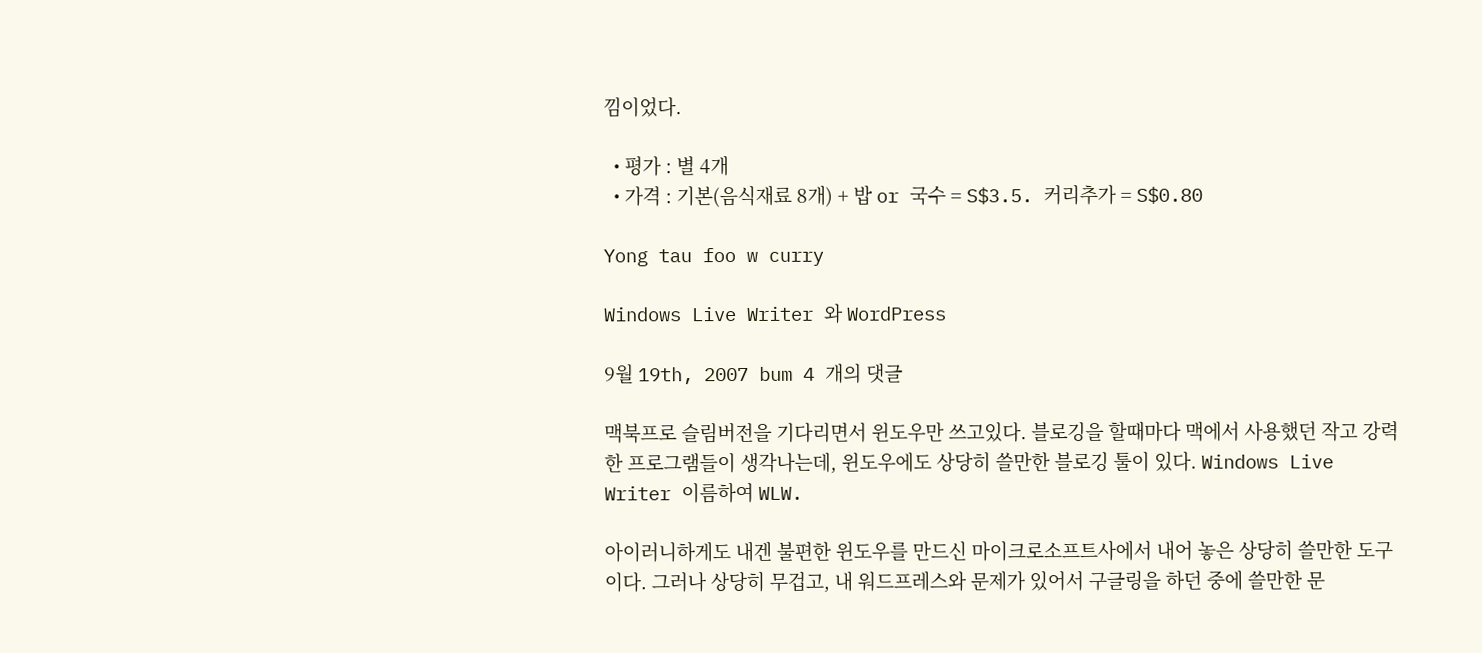낌이었다.

  • 평가 : 별 4개
  • 가격 : 기본(음식재료 8개) + 밥 or 국수 = S$3.5. 커리추가 = S$0.80

Yong tau foo w curry

Windows Live Writer 와 WordPress

9월 19th, 2007 bum 4 개의 댓글

맥북프로 슬림버전을 기다리면서 윈도우만 쓰고있다. 블로깅을 할때마다 맥에서 사용했던 작고 강력한 프로그램들이 생각나는데, 윈도우에도 상당히 쓸만한 블로깅 툴이 있다. Windows Live Writer 이름하여 WLW.

아이러니하게도 내겐 불편한 윈도우를 만드신 마이크로소프트사에서 내어 놓은 상당히 쓸만한 도구이다. 그러나 상당히 무겁고, 내 워드프레스와 문제가 있어서 구글링을 하던 중에 쓸만한 문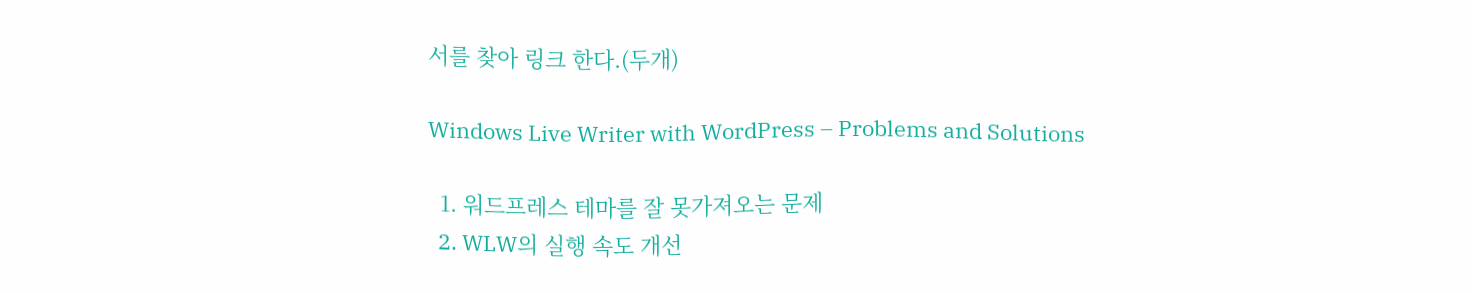서를 찾아 링크 한다.(두개)

Windows Live Writer with WordPress – Problems and Solutions

  1. 워드프레스 테마를 잘 못가져오는 문제
  2. WLW의 실행 속도 개선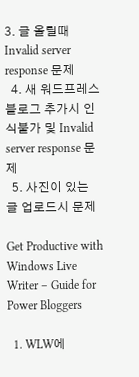3. 글 올릴때 Invalid server response 문제
  4. 새 워드프레스 블로그 추가시 인식불가 및 Invalid server response 문제
  5. 사진이 있는 글 업로드시 문제

Get Productive with Windows Live Writer – Guide for Power Bloggers

  1. WLW에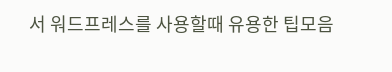서 워드프레스를 사용할때 유용한 팁모음